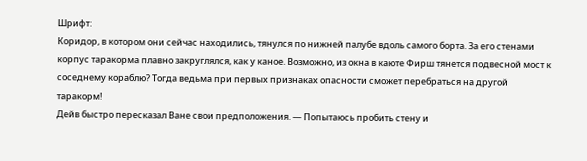Шрифт:
Коридор, в котором они сейчас находились, тянулся по нижней палубе вдоль самого борта. За его стенами корпус таракорма плавно закруглялся, как у каное. Возможно, из окна в каюте Фирш тянется подвесной мост к соседнему кораблю? Тогда ведьма при первых признаках опасности сможет перебраться на другой таракорм!
Дейв быстро пересказал Ване свои предположения. — Попытаюсь пробить стену и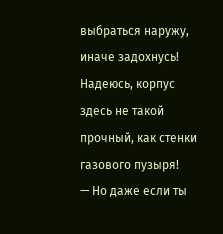выбраться наружу, иначе задохнусь! Надеюсь, корпус здесь не такой прочный, как стенки газового пузыря!
— Но даже если ты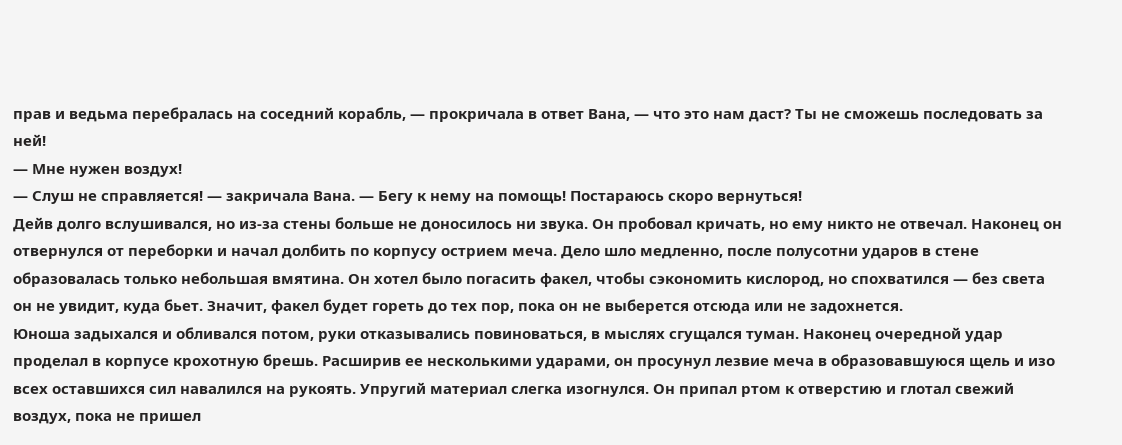прав и ведьма перебралась на соседний корабль, — прокричала в ответ Вана, — что это нам даст? Ты не сможешь последовать за ней!
— Мне нужен воздух!
— Слуш не справляется! — закричала Вана. — Бегу к нему на помощь! Постараюсь скоро вернуться!
Дейв долго вслушивался, но из-за стены больше не доносилось ни звука. Он пробовал кричать, но ему никто не отвечал. Наконец он отвернулся от переборки и начал долбить по корпусу острием меча. Дело шло медленно, после полусотни ударов в стене образовалась только небольшая вмятина. Он хотел было погасить факел, чтобы сэкономить кислород, но спохватился — без света он не увидит, куда бьет. Значит, факел будет гореть до тех пор, пока он не выберется отсюда или не задохнется.
Юноша задыхался и обливался потом, руки отказывались повиноваться, в мыслях сгущался туман. Наконец очередной удар проделал в корпусе крохотную брешь. Расширив ее несколькими ударами, он просунул лезвие меча в образовавшуюся щель и изо всех оставшихся сил навалился на рукоять. Упругий материал слегка изогнулся. Он припал ртом к отверстию и глотал свежий воздух, пока не пришел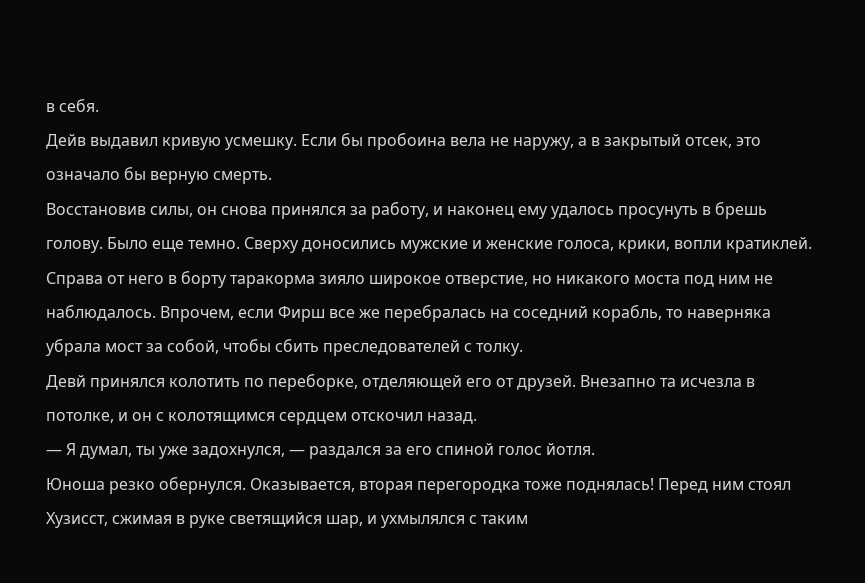в себя.
Дейв выдавил кривую усмешку. Если бы пробоина вела не наружу, а в закрытый отсек, это означало бы верную смерть.
Восстановив силы, он снова принялся за работу, и наконец ему удалось просунуть в брешь голову. Было еще темно. Сверху доносились мужские и женские голоса, крики, вопли кратиклей. Справа от него в борту таракорма зияло широкое отверстие, но никакого моста под ним не наблюдалось. Впрочем, если Фирш все же перебралась на соседний корабль, то наверняка убрала мост за собой, чтобы сбить преследователей с толку.
Девй принялся колотить по переборке, отделяющей его от друзей. Внезапно та исчезла в потолке, и он с колотящимся сердцем отскочил назад.
— Я думал, ты уже задохнулся, — раздался за его спиной голос йотля.
Юноша резко обернулся. Оказывается, вторая перегородка тоже поднялась! Перед ним стоял Хузисст, сжимая в руке светящийся шар, и ухмылялся с таким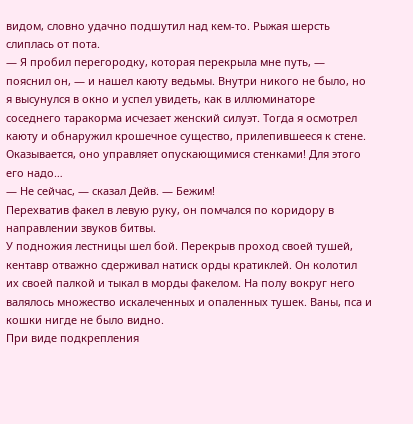видом, словно удачно подшутил над кем-то. Рыжая шерсть слиплась от пота.
— Я пробил перегородку, которая перекрыла мне путь, — пояснил он, — и нашел каюту ведьмы. Внутри никого не было, но я высунулся в окно и успел увидеть, как в иллюминаторе соседнего таракорма исчезает женский силуэт. Тогда я осмотрел каюту и обнаружил крошечное существо, прилепившееся к стене. Оказывается, оно управляет опускающимися стенками! Для этого его надо…
— Не сейчас, — сказал Дейв. — Бежим!
Перехватив факел в левую руку, он помчался по коридору в направлении звуков битвы.
У подножия лестницы шел бой. Перекрыв проход своей тушей, кентавр отважно сдерживал натиск орды кратиклей. Он колотил их своей палкой и тыкал в морды факелом. На полу вокруг него валялось множество искалеченных и опаленных тушек. Ваны, пса и кошки нигде не было видно.
При виде подкрепления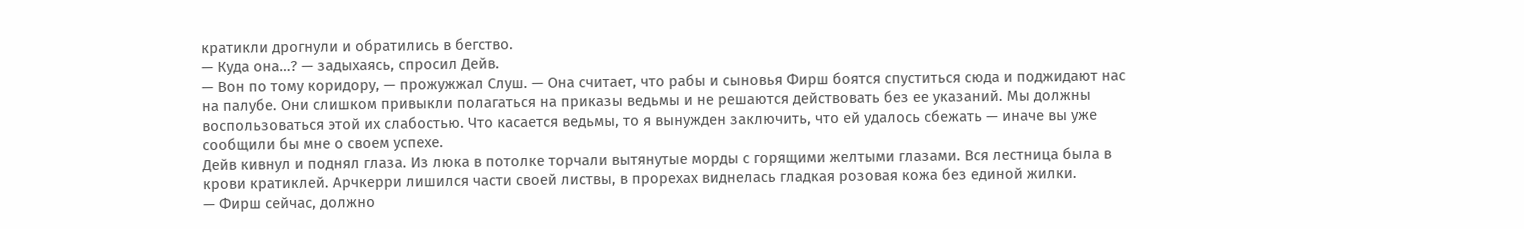кратикли дрогнули и обратились в бегство.
— Куда она…? — задыхаясь, спросил Дейв.
— Вон по тому коридору, — прожужжал Слуш. — Она считает, что рабы и сыновья Фирш боятся спуститься сюда и поджидают нас на палубе. Они слишком привыкли полагаться на приказы ведьмы и не решаются действовать без ее указаний. Мы должны воспользоваться этой их слабостью. Что касается ведьмы, то я вынужден заключить, что ей удалось сбежать — иначе вы уже сообщили бы мне о своем успехе.
Дейв кивнул и поднял глаза. Из люка в потолке торчали вытянутые морды с горящими желтыми глазами. Вся лестница была в крови кратиклей. Арчкерри лишился части своей листвы, в прорехах виднелась гладкая розовая кожа без единой жилки.
— Фирш сейчас, должно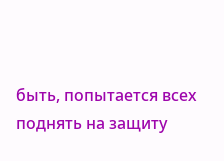быть, попытается всех поднять на защиту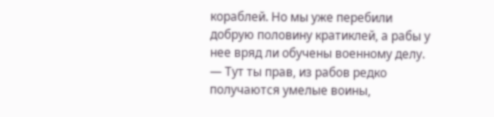кораблей. Но мы уже перебили добрую половину кратиклей, а рабы у нее вряд ли обучены военному делу.
— Тут ты прав, из рабов редко получаются умелые воины,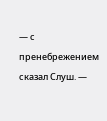— с пренебрежением сказал Слуш. —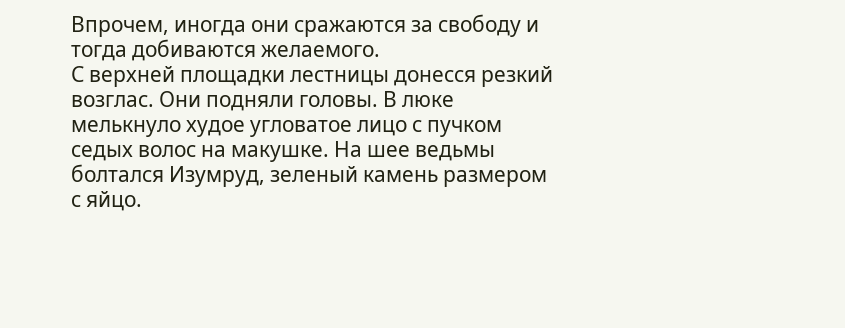Впрочем, иногда они сражаются за свободу и тогда добиваются желаемого.
С верхней площадки лестницы донесся резкий возглас. Они подняли головы. В люке мелькнуло худое угловатое лицо с пучком седых волос на макушке. На шее ведьмы болтался Изумруд, зеленый камень размером с яйцо.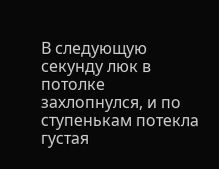В следующую секунду люк в потолке захлопнулся, и по ступенькам потекла густая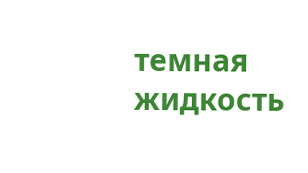темная жидкость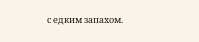с едким запахом.